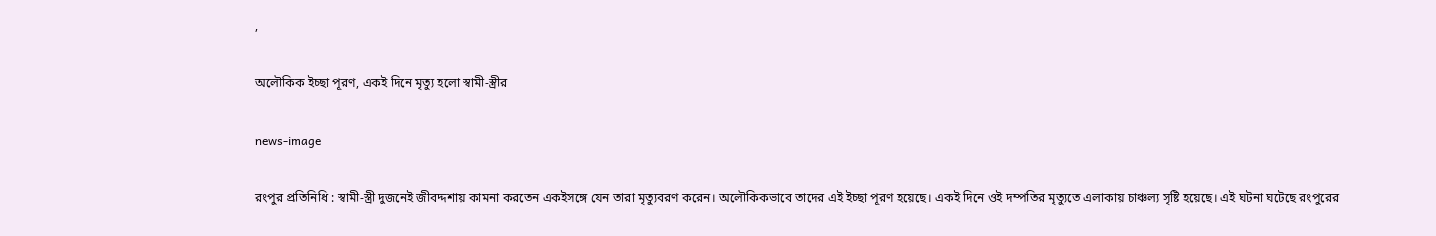,

অলৌকিক ইচ্ছা পূরণ, একই দিনে মৃত্যু হলো স্বামী-স্ত্রীর

news-image

রংপুর প্রতিনিধি : স্বামী-স্ত্রী দুজনেই জীবদ্দশায় কামনা করতেন একইসঙ্গে যেন তারা মৃত্যুবরণ করেন। অলৌকিকভাবে তাদের এই ইচ্ছা পূরণ হয়েছে। একই দিনে ওই দম্পতির মৃত্যুতে এলাকায় চাঞ্চল্য সৃষ্টি হয়েছে। এই ঘটনা ঘটেছে রংপুরের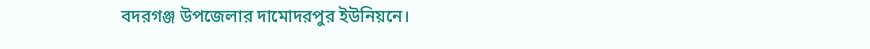বদরগঞ্জ উপজেলার দামোদরপুর ইউনিয়নে।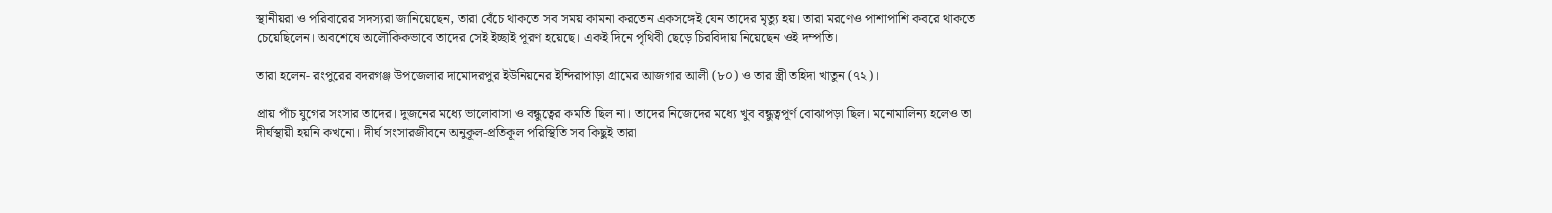স্থানীয়রা ও পরিবারের সদস্যরা জানিয়েছেন, তারা বেঁচে থাকতে সব সময় কামনা করতেন একসঙ্গেই যেন তাদের মৃত্যু হয়। তারা মরণেও পাশাপাশি কবরে থাকতে চেয়েছিলেন। অবশেষে অলৌকিকভাবে তাদের সেই ইচ্ছাই পূরণ হয়েছে। একই দিনে পৃথিবী ছেড়ে চিরবিদায় নিয়েছেন ওই দম্পতি।

তারা হলেন- রংপুরের বদরগঞ্জ উপজেলার দামোদরপুর ইউনিয়নের ইন্দিরাপাড়া গ্রামের আজগার আলী (৮০) ও তার স্ত্রী তহিদা খাতুন (৭২)।

প্রায় পাঁচ যুগের সংসার তাদের। দুজনের মধ্যে ভালোবাসা ও বন্ধুত্বের কমতি ছিল না। তাদের নিজেদের মধ্যে খুব বন্ধুত্বপূর্ণ বোঝাপড়া ছিল। মনোমালিন্য হলেও তা দীর্ঘস্থায়ী হয়নি কখনো। দীর্ঘ সংসারজীবনে অনুকূল-প্রতিকূল পরিস্থিতি সব কিছুই তারা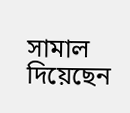সামাল দিয়েছেন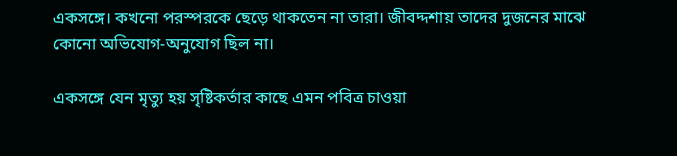একসঙ্গে। কখনো পরস্পরকে ছেড়ে থাকতেন না তারা। জীবদ্দশায় তাদের দুজনের মাঝে কোনো অভিযোগ-অনুযোগ ছিল না।

একসঙ্গে যেন মৃত্যু হয় সৃষ্টিকর্তার কাছে এমন পবিত্র চাওয়া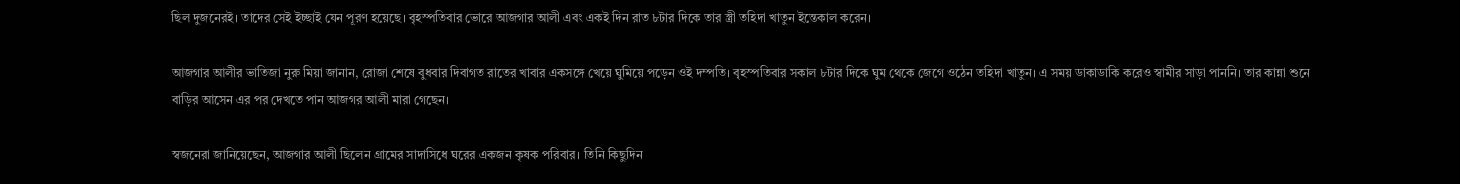ছিল দুজনেরই। তাদের সেই ইচ্ছাই যেন পূরণ হয়েছে। বৃহস্পতিবার ভোরে আজগার আলী এবং একই দিন রাত ৮টার দিকে তার স্ত্রী তহিদা খাতুন ইন্তেকাল করেন।

আজগার আলীর ভাতিজা নুরু মিয়া জানান, রোজা শেষে বুধবার দিবাগত রাতের খাবার একসঙ্গে খেয়ে ঘুমিয়ে পড়েন ওই দম্পতি। বৃহস্পতিবার সকাল ৮টার দিকে ঘুম থেকে জেগে ওঠেন তহিদা খাতুন। এ সময় ডাকাডাকি করেও স্বামীর সাড়া পাননি। তার কান্না শুনে বাড়ির আসেন এর পর দেখতে পান আজগর আলী মারা গেছেন।

স্বজনেরা জানিয়েছেন, আজগার আলী ছিলেন গ্রামের সাদাসিধে ঘরের একজন কৃষক পরিবার। তিনি কিছুদিন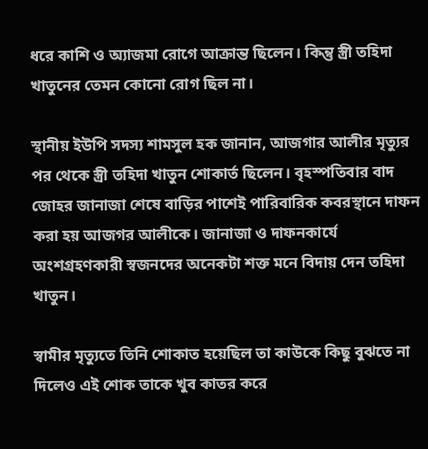ধরে কাশি ও অ্যাজমা রোগে আক্রান্ত ছিলেন। কিন্তু স্ত্রী তহিদা খাতুনের তেমন কোনো রোগ ছিল না।

স্থানীয় ইউপি সদস্য শামসুল হক জানান, আজগার আলীর মৃত্যুর পর থেকে স্ত্রী তহিদা খাতুন শোকার্ত ছিলেন। বৃহস্পতিবার বাদ জোহর জানাজা শেষে বাড়ির পাশেই পারিবারিক কবরস্থানে দাফন করা হয় আজগর আলীকে। জানাজা ও দাফনকার্যে অংশগ্রহণকারী স্বজনদের অনেকটা শক্ত মনে বিদায় দেন তহিদা খাতুন।

স্বামীর মৃত্যুতে তিনি শোকাত হয়েছিল তা কাউকে কিছু বুঝতে না দিলেও এই শোক তাকে খুব কাতর করে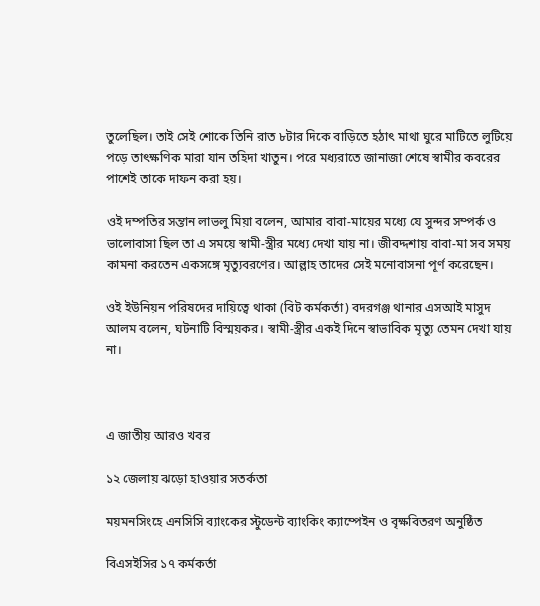তুলেছিল। তাই সেই শোকে তিনি রাত ৮টার দিকে বাড়িতে হঠাৎ মাথা ঘুরে মাটিতে লুটিয়ে পড়ে তাৎক্ষণিক মারা যান তহিদা খাতুন। পরে মধ্যরাতে জানাজা শেষে স্বামীর কবরের পাশেই তাকে দাফন করা হয়।

ওই দম্পতির সন্তান লাভলু মিয়া বলেন, আমার বাবা-মায়ের মধ্যে যে সুন্দর সম্পর্ক ও ভালোবাসা ছিল তা এ সময়ে স্বামী-স্ত্রীর মধ্যে দেখা যায় না। জীবদ্দশায় বাবা-মা সব সময় কামনা করতেন একসঙ্গে মৃত্যুবরণের। আল্লাহ তাদের সেই মনোবাসনা পূর্ণ করেছেন।

ওই ইউনিয়ন পরিষদের দায়িত্বে থাকা (বিট কর্মকর্তা) বদরগঞ্জ থানার এসআই মাসুদ আলম বলেন, ঘটনাটি বিস্ময়কর। স্বামী-স্ত্রীর একই দিনে স্বাভাবিক মৃত্যু তেমন দেখা যায় না।



এ জাতীয় আরও খবর

১২ জেলায় ঝড়ো হাওয়ার সতর্কতা

ময়মনসিংহে এনসিসি ব্যাংকের স্টুডেন্ট ব্যাংকিং ক্যাম্পেইন ও বৃক্ষবিতরণ অনুষ্ঠিত

বিএসইসির ১৭ কর্মকর্তা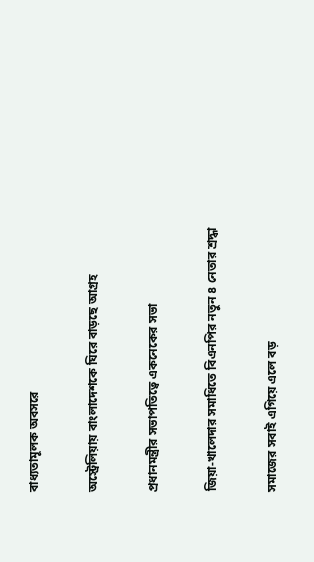বাধ্যতামূলক অবসরে

অস্ট্রেলিয়ায় বাংলাদেশকে ঘিরে বাড়ছে আগ্রহ

প্রধানমন্ত্রীর সভাপতিত্বে একনেকের সভা

জিয়া-খালেদার সমাধিতে বিএনপির নতুন ৪ নেতার শ্রদ্ধা

সমাজের সবাই এগিয়ে এলে বড়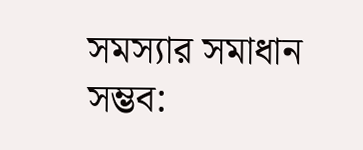সমস্যার সমাধান সম্ভব: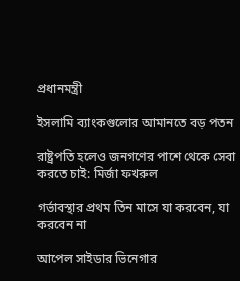প্রধানমন্ত্রী

ইসলামি ব্যাংকগুলোর আমানতে বড় পতন

রাষ্ট্রপতি হলেও জনগণের পাশে থেকে সেবা করতে চাই: মির্জা ফখরুল

গর্ভাবস্থার প্রথম তিন মাসে যা করবেন, যা করবেন না

আপেল সাইডার ভিনেগার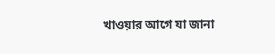খাওয়ার আগে যা জানা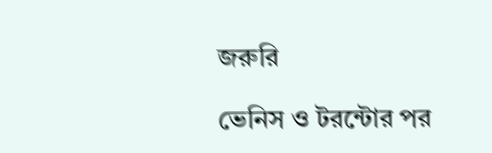জরুরি

ভেনিস ও টরন্টোর পর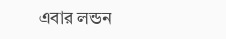এবার লন্ডন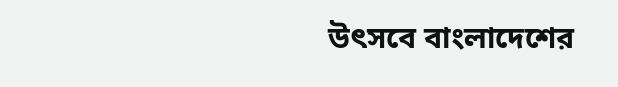উৎসবে বাংলাদেশের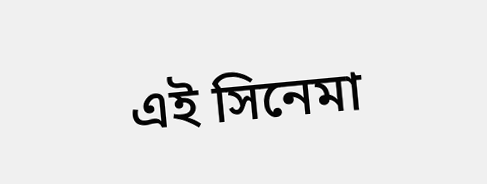এই সিনেমা